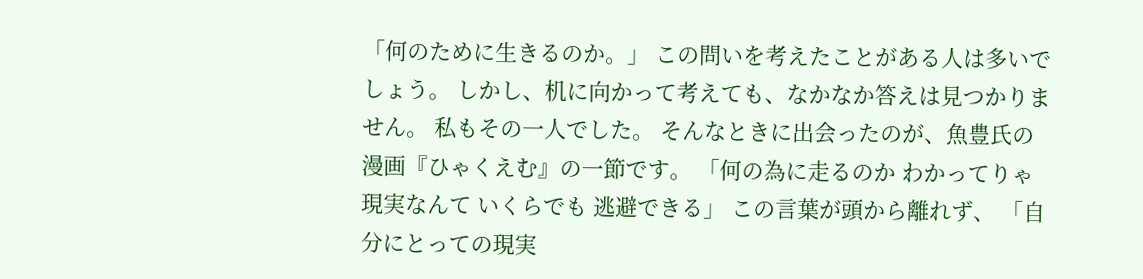「何のために生きるのか。」 この問いを考えたことがある人は多いでしょう。 しかし、机に向かって考えても、なかなか答えは見つかりません。 私もその一人でした。 そんなときに出会ったのが、魚豊氏の漫画『ひゃくえむ』の一節です。 「何の為に走るのか わかってりゃ 現実なんて いくらでも 逃避できる」 この言葉が頭から離れず、 「自分にとっての現実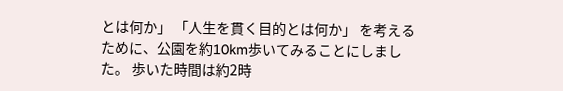とは何か」 「人生を貫く目的とは何か」 を考えるために、公園を約10km歩いてみることにしました。 歩いた時間は約2時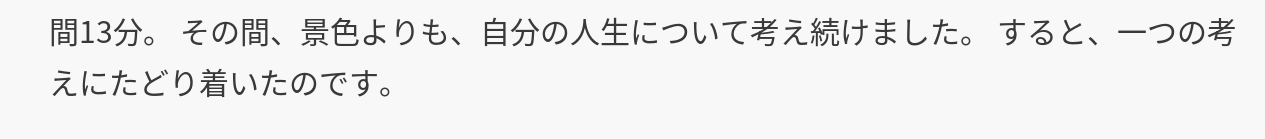間13分。 その間、景色よりも、自分の人生について考え続けました。 すると、一つの考えにたどり着いたのです。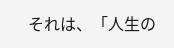それは、「人生の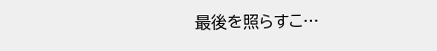最後を照らすこ…